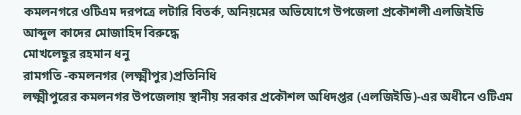কমলনগরে ওটিএম দরপত্রে লটারি বিতর্ক, অনিয়মের অভিযোগে উপজেলা প্রকৌশলী এলজিইডি আব্দুল কাদের মোজাহিদ বিরুদ্ধে
মোখলেছুর রহমান ধনু
রামগতি -কমলনগর (লক্ষ্মীপুর)প্রতিনিধি
লক্ষ্মীপুরের কমলনগর উপজেলায় স্থানীয় সরকার প্রকৌশল অধিদপ্তর (এলজিইডি)-এর অধীনে ওটিএম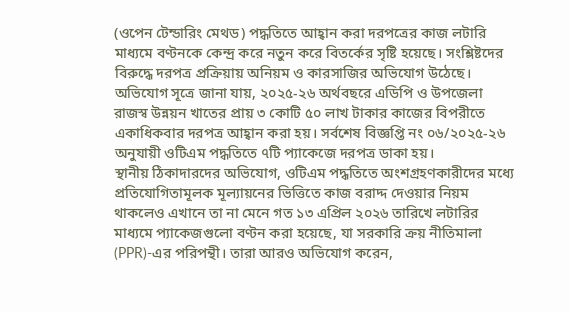(ওপেন টেন্ডারিং মেথড) পদ্ধতিতে আহ্বান করা দরপত্রের কাজ লটারি মাধ্যমে বণ্টনকে কেন্দ্র করে নতুন করে বিতর্কের সৃষ্টি হয়েছে। সংশ্লিষ্টদের বিরুদ্ধে দরপত্র প্রক্রিয়ায় অনিয়ম ও কারসাজির অভিযোগ উঠেছে।
অভিযোগ সূত্রে জানা যায়, ২০২৫-২৬ অর্থবছরে এডিপি ও উপজেলা রাজস্ব উন্নয়ন খাতের প্রায় ৩ কোটি ৫০ লাখ টাকার কাজের বিপরীতে একাধিকবার দরপত্র আহ্বান করা হয়। সর্বশেষ বিজ্ঞপ্তি নং ০৬/২০২৫-২৬ অনুযায়ী ওটিএম পদ্ধতিতে ৭টি প্যাকেজে দরপত্র ডাকা হয়।
স্থানীয় ঠিকাদারদের অভিযোগ, ওটিএম পদ্ধতিতে অংশগ্রহণকারীদের মধ্যে প্রতিযোগিতামূলক মূল্যায়নের ভিত্তিতে কাজ বরাদ্দ দেওয়ার নিয়ম থাকলেও এখানে তা না মেনে গত ১৩ এপ্রিল ২০২৬ তারিখে লটারির মাধ্যমে প্যাকেজগুলো বণ্টন করা হয়েছে, যা সরকারি ক্রয় নীতিমালা (PPR)-এর পরিপন্থী। তারা আরও অভিযোগ করেন,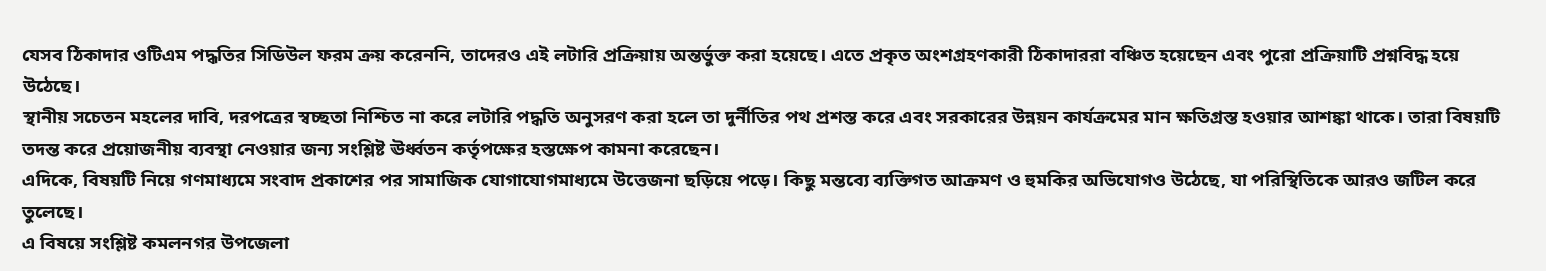যেসব ঠিকাদার ওটিএম পদ্ধতির সিডিউল ফরম ক্রয় করেননি, তাদেরও এই লটারি প্রক্রিয়ায় অন্তর্ভুক্ত করা হয়েছে। এতে প্রকৃত অংশগ্রহণকারী ঠিকাদাররা বঞ্চিত হয়েছেন এবং পুরো প্রক্রিয়াটি প্রশ্নবিদ্ধ হয়ে উঠেছে।
স্থানীয় সচেতন মহলের দাবি, দরপত্রের স্বচ্ছতা নিশ্চিত না করে লটারি পদ্ধতি অনুসরণ করা হলে তা দুর্নীতির পথ প্রশস্ত করে এবং সরকারের উন্নয়ন কার্যক্রমের মান ক্ষতিগ্রস্ত হওয়ার আশঙ্কা থাকে। তারা বিষয়টি তদন্ত করে প্রয়োজনীয় ব্যবস্থা নেওয়ার জন্য সংশ্লিষ্ট ঊর্ধ্বতন কর্তৃপক্ষের হস্তক্ষেপ কামনা করেছেন।
এদিকে, বিষয়টি নিয়ে গণমাধ্যমে সংবাদ প্রকাশের পর সামাজিক যোগাযোগমাধ্যমে উত্তেজনা ছড়িয়ে পড়ে। কিছু মন্তব্যে ব্যক্তিগত আক্রমণ ও হুমকির অভিযোগও উঠেছে, যা পরিস্থিতিকে আরও জটিল করে তুলেছে।
এ বিষয়ে সংশ্লিষ্ট কমলনগর উপজেলা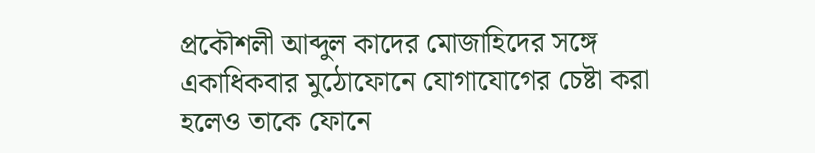প্রকৌশলী আব্দুল কাদের মোজাহিদের সঙ্গে একাধিকবার মুঠোফোনে যোগাযোগের চেষ্টা করা হলেও তাকে ফোনে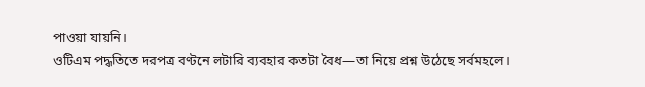পাওয়া যায়নি।
ওটিএম পদ্ধতিতে দরপত্র বণ্টনে লটারি ব্যবহার কতটা বৈধ—তা নিয়ে প্রশ্ন উঠেছে সর্বমহলে।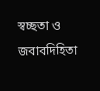স্বচ্ছতা ও জবাবদিহিতা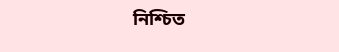নিশ্চিত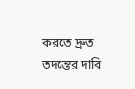করতে দ্রুত তদন্তের দাবি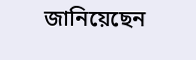জানিয়েছেন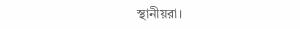স্থানীয়রা।